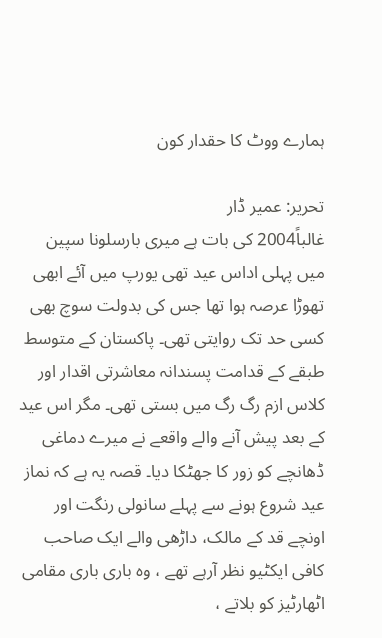ہمارے ووٹ کا حقدار کون

تحریر: عمیر ڈار
غالباً2004 کی بات ہے میری بارسلونا سپین میں پہلی اداس عید تھی یورپ میں آئے ابھی تھوڑا عرصہ ہوا تھا جس کی بدولت سوچ بھی کسی حد تک روایتی تھی۔ پاکستان کے متوسط طبقے کے قدامت پسندانہ معاشرتی اقدار اور کلاس ازم رگ رگ میں بستی تھی۔ مگر اس عید کے بعد پیش آنے والے واقعے نے میرے دماغی ڈھانچے کو زور کا جھٹکا دیا۔ قصہ یہ ہے کہ نماز عید شروع ہونے سے پہلے سانولی رنگت اور اونچے قد کے مالک، داڑھی والے ایک صاحب کافی ایکٹیو نظر آرہے تھے ، وہ باری باری مقامی اٹھارٹیز کو بلاتے ،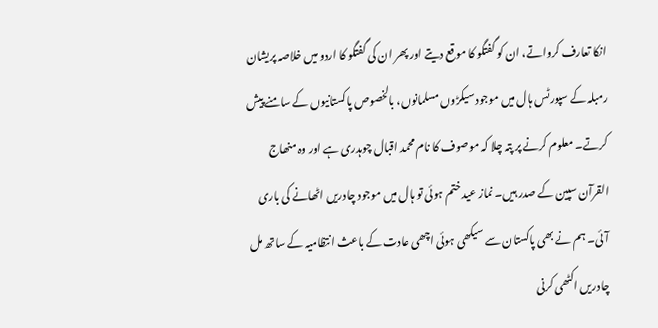انکا تعارف کرواتے، ان کو گفتگو کا موقع دیتے اور پھر ان کی گفتگو کا اردو میں خلاصہ پریشان رمبلہ کے سپورٹس ہال میں موجود سیکڑوں مسلمانوں، بالخصوص پاکستانیوں کے سامنے پیش کرتے۔ معلوم کرنے پر پتہ چلا کہ موصوف کا نام محمد اقبال چوہدری ہے اور وہ منھاج القرآن سپین کے صدر ہیں۔ نماز عید ختم ہوئی تو ہال میں موجود چادریں اٹھانے کی باری آئی۔ ہم نے بھی پاکستان سے سیکھی ہوئی اچھی عادت کے باعث انتظامیہ کے ساتھ مل چادریں اکٹھی کرنی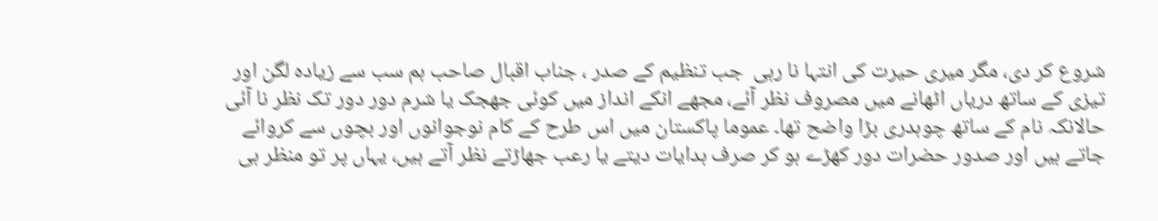شروع کر دی، مگر میری حیرت کی انتہا نا رہی  جب تنظیم کے صدر ، جناب اقبال صاحب ہم سب سے زیادہ لگن اور تیزی کے ساتھ دریاں اٹھانے میں مصروف نظر آئے، مجھے انکے انداز میں کوئی جھجک یا شرم دور دور تک نظر نا آئی حالانکہ نام کے ساتھ چوہدری بڑا واضح تھا۔ عموما پاکستان میں اس طرح کے کام نوجوانوں اور بچوں سے کروائے جاتے ہیں اور صدور حضرات دور کھڑے ہو کر صرف ہدایات دیتے یا رعب جھاڑتے نظر آتے ہیں، یہاں پر تو منظر ہی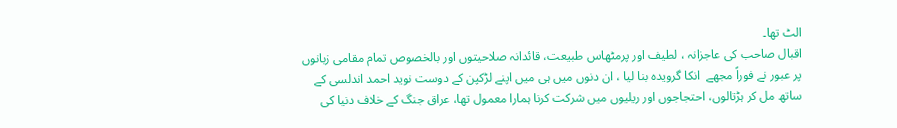الٹ تھا۔
اقبال صاحب کی عاجزانہ ، لطیف اور پرمٹھاس طبیعت، قائدانہ صلاحیتوں اور بالخصوص تمام مقامی زبانوں پر عبور نے فوراً مجھے  انکا گرویدہ بنا لیا ، ان دنوں میں ہی میں اپنے لڑکپن کے دوست نوید احمد اندلسی کے ساتھ مل کر ہڑتالوں، احتجاجوں اور ریلیوں میں شرکت کرنا ہمارا معمول تھا، عراق جنگ کے خلاف دنیا کی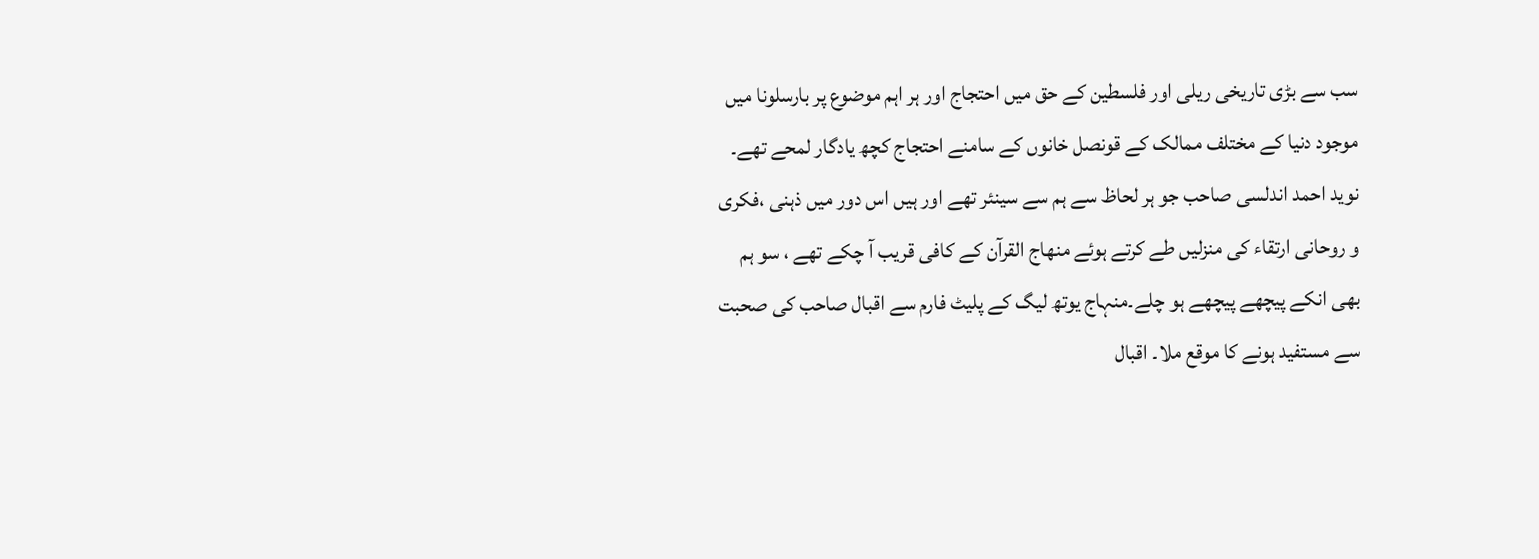سب سے بڑی تاریخی ریلی اور فلسطین کے حق میں احتجاج اور ہر اہم موضوع پر بارسلونا میں موجود دنیا کے مختلف ممالک کے قونصل خانوں کے سامنے احتجاج کچھ یادگار لمحے تھے۔ نوید احمد اندلسی صاحب جو ہر لحاظ سے ہم سے سینئر تھے اور ہیں اس دور میں ذہنی ،فکری و روحانی ارتقاء کی منزلیں طے کرتے ہوئے منھاج القرآن کے کافی قریب آ چکے تھے ، سو ہم بھی انکے پیچھے پیچھے ہو چلے۔منہاج یوتھ لیگ کے پلیٹ فارم سے اقبال صاحب کی صحبت سے مستفید ہونے کا موقع ملا۔ اقبال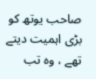صاحب یوتھ کو بڑی اہمیت دیتے تھے ، وہ تب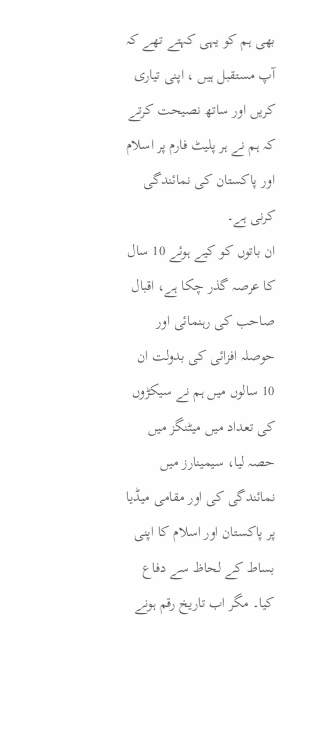بھی ہم کو یہی کہتے تھے کہ آپ مستقبل ہیں ، اپنی تیاری کریں اور ساتھ نصیحت کرتے کہ ہم نے ہر پلیٹ فارم پر اسلام اور پاکستان کی نمائندگی کرنی ہے۔
ان باتوں کو کیے ہوئے 10 سال کا عرصہ گذر چکا ہے، اقبال صاحب کی رہنمائی اور حوصلہ افزائی کی بدولت ان 10 سالوں میں ہم نے سیکڑوں کی تعداد میں میٹنگز میں حصہ لیا، سیمینارز میں نمائندگی کی اور مقامی میڈیا پر پاکستان اور اسلام کا اپنی بساط کے لحاظ سے دفاع کیا۔ مگر اب تاریخ رقم ہونے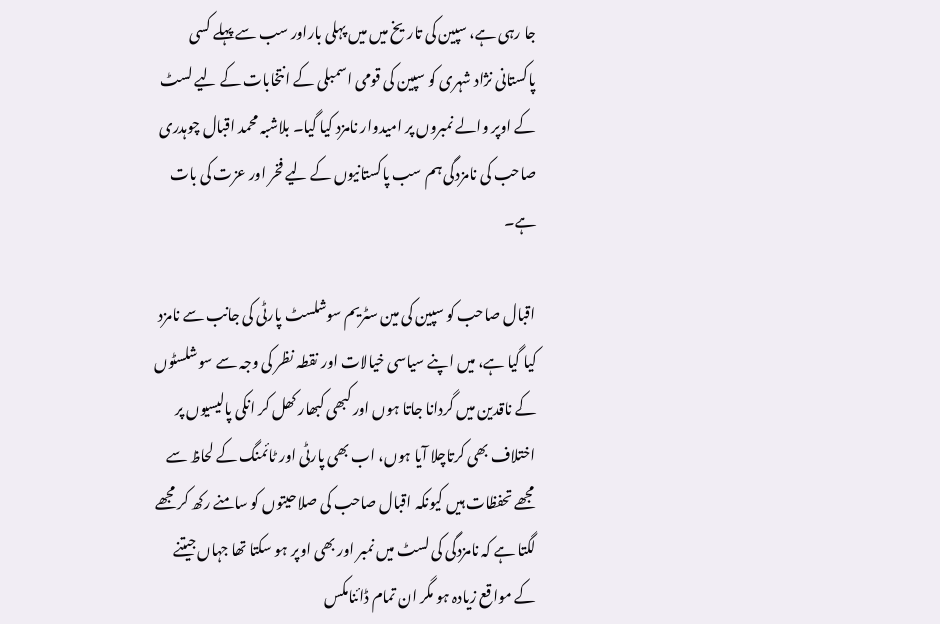جا رہی ہے، سپین کی تاریخ میں میں پہلی باراور سب سے پہلے کسی پاکستانی نژاد شہری کو سپین کی قومی اسمبلی کے انتخابات کے لیے لسٹ  کے اوپر والے نمبروں پر امیدوار نامزد کیا گیا۔ بلاشبہ محمد اقبال چوہدری صاحب کی نامزدگی ہم سب پاکستانیوں کے لیے فخر اور عزت کی بات ہے۔

اقبال صاحب کو سپین کی مین سٹریم سوشلسٹ پارٹی کی جانب سے نامزد کیا گیا ہے، میں اپنے سیاسی خیالات اور نقطہ نظر کی وجہ سے سوشلسٹوں کے ناقدین میں گردانا جاتا ہوں اور کبھی کبھار کھل کر انکی پالیسیوں پر اختلاف بھی کرتاچلا آیا ہوں، اب بھی پارٹی اور ٹائمنگ کے لحاظ سے مجھے تحفظات ہیں کیونکہ اقبال صاحب کی صلاحیتوں کو سامنے رکھ کر مجھے لگتا ہے کہ نامزدگی کی لسٹ میں نمبر اور بھی اوپر ہو سکتا تھا جہاں جیتنے کے مواقع زیادہ ہو مگر ان تمام ڈائنامکس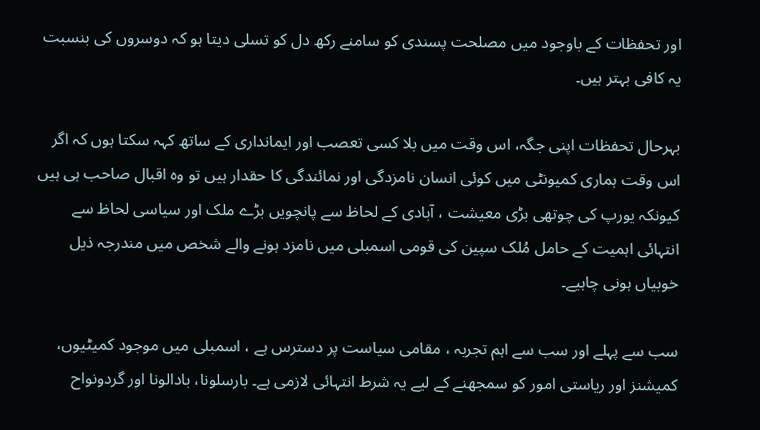اور تحفظات کے باوجود میں مصلحت پسندی کو سامنے رکھ دل کو تسلی دیتا ہو کہ دوسروں کی بنسبت یہ کافی بہتر ہیں۔

بہرحال تحفظات اپنی جگہ، اس وقت میں بلا کسی تعصب اور ایمانداری کے ساتھ کہہ سکتا ہوں کہ اگر اس وقت ہماری کمیونٹی میں کوئی انسان نامزدگی اور نمائندگی کا حقدار ہیں تو وہ اقبال صاحب ہی ہیں کیونکہ یورپ کی چوتھی بڑی معیشت ، آبادی کے لحاظ سے پانچویں بڑے ملک اور سیاسی لحاظ سے انتہائی اہمیت کے حامل مُلک سپین کی قومی اسمبلی میں نامزد ہونے والے شخص میں مندرجہ ذیل خوبیاں ہونی چاہیے۔

سب سے پہلے اور سب سے اہم تجربہ ، مقامی سیاست پر دسترس ہے ، اسمبلی میں موجود کمیٹیوں، کمیشنز اور ریاستی امور کو سمجھنے کے لیے یہ شرط انتہائی لازمی ہے۔ بارسلونا، بادالونا اور گردونواح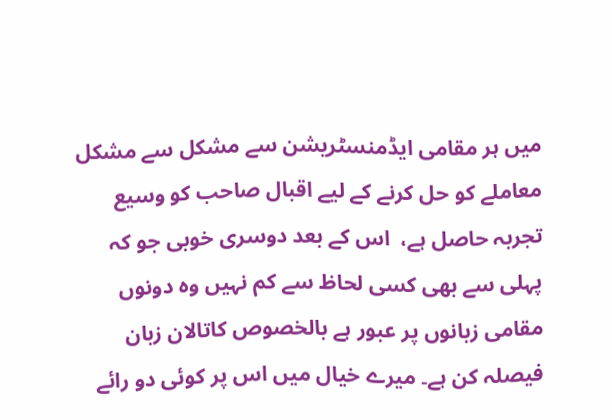میں ہر مقامی ایڈمنسٹریشن سے مشکل سے مشکل معاملے کو حل کرنے کے لیے اقبال صاحب کو وسیع تجربہ حاصل ہے،  اس کے بعد دوسری خوبی جو کہ پہلی سے بھی کسی لحاظ سے کم نہیں وہ دونوں مقامی زبانوں پر عبور ہے بالخصوص کاتالان زبان فیصلہ کن ہے۔ میرے خیال میں اس پر کوئی دو رائے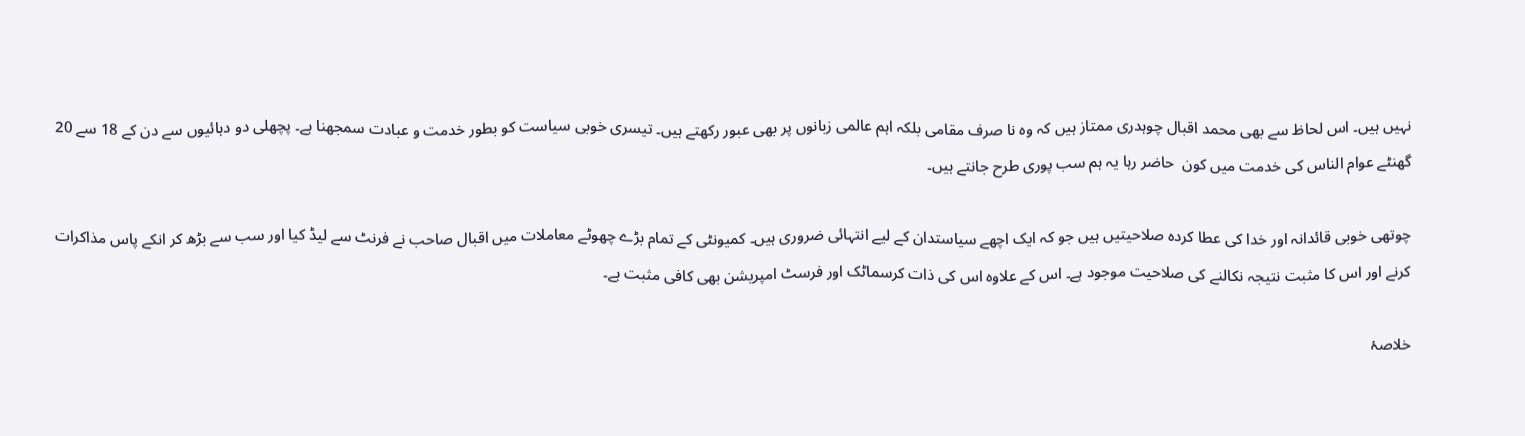نہیں ہیں۔ اس لحاظ سے بھی محمد اقبال چوہدری ممتاز ہیں کہ وہ نا صرف مقامی بلکہ اہم عالمی زبانوں پر بھی عبور رکھتے ہیں۔ تیسری خوبی سیاست کو بطور خدمت و عبادت سمجھنا ہے۔ پچھلی دو دہائیوں سے دن کے 18 سے 20 گھنٹے عوام الناس کی خدمت میں کون  حاضر رہا یہ ہم سب پوری طرح جانتے ہیں۔

چوتھی خوبی قائدانہ اور خدا کی عطا کردہ صلاحیتیں ہیں جو کہ ایک اچھے سیاستدان کے لیے انتہائی ضروری ہیں۔ کمیونٹی کے تمام بڑے چھوٹے معاملات میں اقبال صاحب نے فرنٹ سے لیڈ کیا اور سب سے بڑھ کر انکے پاس مذاکرات کرنے اور اس کا مثبت نتیجہ نکالنے کی صلاحیت موجود ہے۔ اس کے علاوہ اس کی ذات کرسماٹک اور فرسٹ امپریشن بھی کافی مثبت ہے۔

خلاصۂ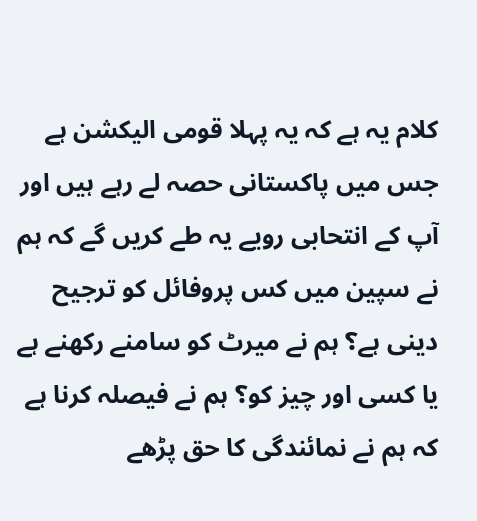کلام یہ ہے کہ یہ پہلا قومی الیکشن ہے جس میں پاکستانی حصہ لے رہے ہیں اور آپ کے انتحابی رویے یہ طے کریں گے کہ ہم نے سپین میں کس پروفائل کو ترجیح دینی ہے؟ ہم نے میرٹ کو سامنے رکھنے ہے یا کسی اور چیز کو؟ ہم نے فیصلہ کرنا ہے کہ ہم نے نمائندگی کا حق پڑھے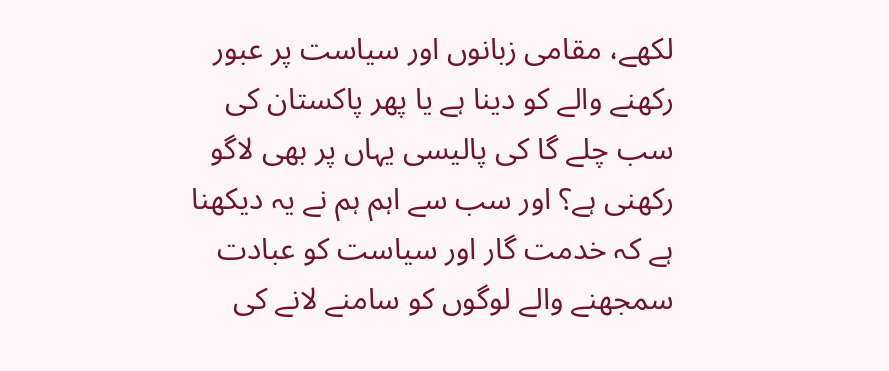لکھے، مقامی زبانوں اور سیاست پر عبور رکھنے والے کو دینا ہے یا پھر پاکستان کی سب چلے گا کی پالیسی یہاں پر بھی لاگو رکھنی ہے؟ اور سب سے اہم ہم نے یہ دیکھنا ہے کہ خدمت گار اور سیاست کو عبادت سمجھنے والے لوگوں کو سامنے لانے کی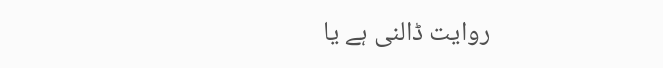روایت ڈالنی ہے یا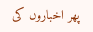پھر اخباروں کی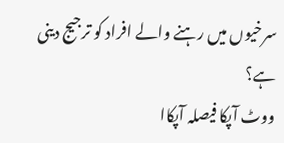سرخیوں میں رہنے والے افراد کو ترجیج دینی ہے؟
ووٹ آپکا فیصلہ آپکاا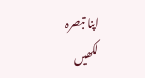اپنا تبصرہ لکھیں